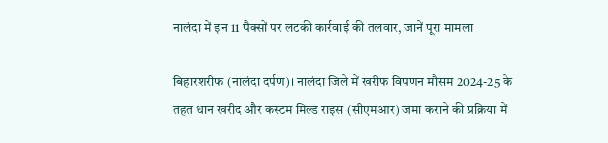नालंदा में इन 11 पैक्सों पर लटकी कार्रवाई की तलवार, जानें पूरा मामला

बिहारशरीफ (नालंदा दर्पण)। नालंदा जिले में खरीफ विपणन मौसम 2024-25 के तहत धान खरीद और कस्टम मिल्ड राइस (सीएमआर) जमा कराने की प्रक्रिया में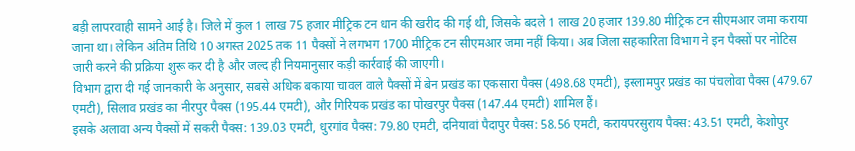बड़ी लापरवाही सामने आई है। जिले में कुल 1 लाख 75 हजार मीट्रिक टन धान की खरीद की गई थी, जिसके बदले 1 लाख 20 हजार 139.80 मीट्रिक टन सीएमआर जमा कराया जाना था। लेकिन अंतिम तिथि 10 अगस्त 2025 तक 11 पैक्सों ने लगभग 1700 मीट्रिक टन सीएमआर जमा नहीं किया। अब जिला सहकारिता विभाग ने इन पैक्सों पर नोटिस जारी करने की प्रक्रिया शुरू कर दी है और जल्द ही नियमानुसार कड़ी कार्रवाई की जाएगी।
विभाग द्वारा दी गई जानकारी के अनुसार, सबसे अधिक बकाया चावल वाले पैक्सों में बेन प्रखंड का एकसारा पैक्स (498.68 एमटी), इस्लामपुर प्रखंड का पंचलोवा पैक्स (479.67 एमटी), सिलाव प्रखंड का नीरपुर पैक्स (195.44 एमटी), और गिरियक प्रखंड का पोखरपुर पैक्स (147.44 एमटी) शामिल हैं।
इसके अलावा अन्य पैक्सों में सकरी पैक्स: 139.03 एमटी, धुरगांव पैक्स: 79.80 एमटी, दनियावां पैदापुर पैक्स: 58.56 एमटी, करायपरसुराय पैक्स: 43.51 एमटी, केशोपुर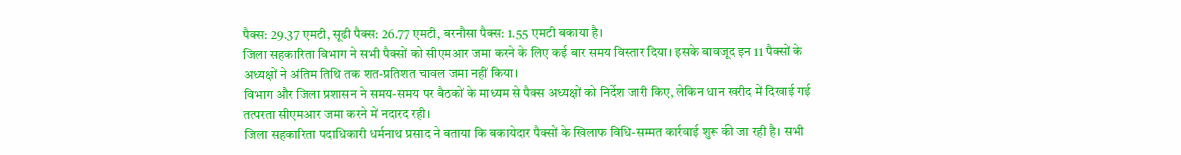पैक्स: 29.37 एमटी, सूढी पैक्स: 26.77 एमटी, बरनौसा पैक्स: 1.55 एमटी बकाया है।
जिला सहकारिता विभाग ने सभी पैक्सों को सीएमआर जमा करने के लिए कई बार समय विस्तार दिया। इसके बावजूद इन 11 पैक्सों के अध्यक्षों ने अंतिम तिथि तक शत-प्रतिशत चावल जमा नहीं किया।
विभाग और जिला प्रशासन ने समय-समय पर बैठकों के माध्यम से पैक्स अध्यक्षों को निर्देश जारी किए, लेकिन धान खरीद में दिखाई गई तत्परता सीएमआर जमा करने में नदारद रही।
जिला सहकारिता पदाधिकारी धर्मनाथ प्रसाद ने बताया कि बकायेदार पैक्सों के खिलाफ विधि-सम्मत कार्रवाई शुरू की जा रही है। सभी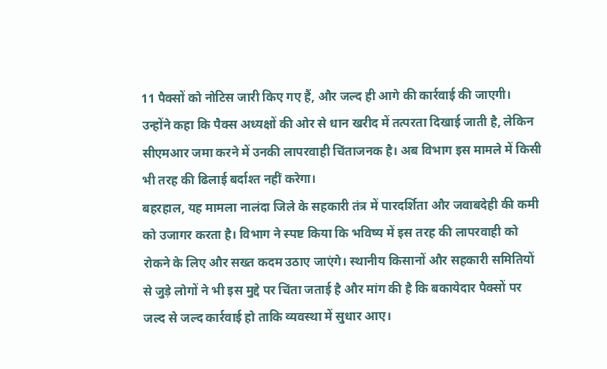11 पैक्सों को नोटिस जारी किए गए हैं, और जल्द ही आगे की कार्रवाई की जाएगी।
उन्होंने कहा कि पैक्स अध्यक्षों की ओर से धान खरीद में तत्परता दिखाई जाती है, लेकिन सीएमआर जमा करने में उनकी लापरवाही चिंताजनक है। अब विभाग इस मामले में किसी भी तरह की ढिलाई बर्दाश्त नहीं करेगा।
बहरहाल, यह मामला नालंदा जिले के सहकारी तंत्र में पारदर्शिता और जवाबदेही की कमी को उजागर करता है। विभाग ने स्पष्ट किया कि भविष्य में इस तरह की लापरवाही को रोकने के लिए और सख्त कदम उठाए जाएंगे। स्थानीय किसानों और सहकारी समितियों से जुड़े लोगों ने भी इस मुद्दे पर चिंता जताई है और मांग की है कि बकायेदार पैक्सों पर जल्द से जल्द कार्रवाई हो ताकि व्यवस्था में सुधार आए।